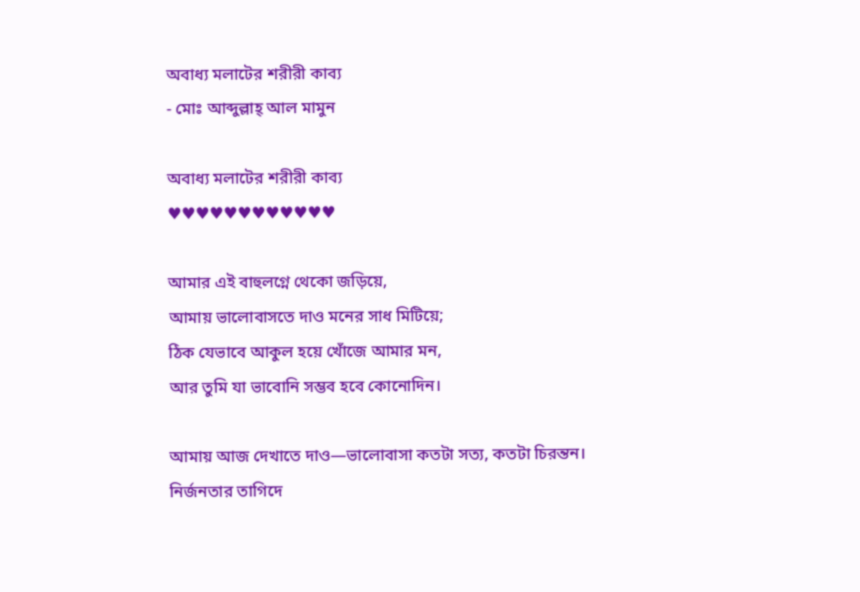অবাধ্য মলাটের শরীরী কাব্য
- মোঃ আব্দুল্লাহ্ আল মামুন

অবাধ্য মলাটের শরীরী কাব্য
♥♥♥♥♥♥♥♥♥♥♥♥

আমার এই বাহুলগ্নে থেকো জড়িয়ে,
আমায় ভালোবাসতে দাও মনের সাধ মিটিয়ে;
ঠিক যেভাবে আকুল হয়ে খোঁজে আমার মন,
আর তুমি যা ভাবোনি সম্ভব হবে কোনোদিন।

আমায় আজ দেখাতে দাও—ভালোবাসা কতটা সত্য, কতটা চিরন্তন।
নির্জনতার তাগিদে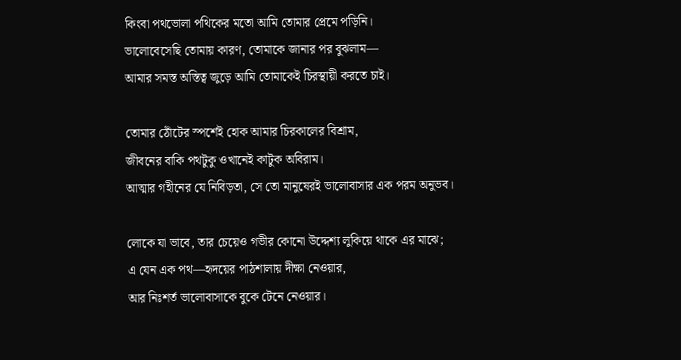কিংবা পথভোলা পথিকের মতো আমি তোমার প্রেমে পড়িনি।
ভালোবেসেছি তোমায় কারণ, তোমাকে জানার পর বুঝলাম—
আমার সমস্ত অস্তিত্ব জুড়ে আমি তোমাকেই চিরস্থায়ী করতে চাই।

তোমার ঠোঁটের স্পর্শেই হোক আমার চিরকালের বিশ্রাম,
জীবনের বাকি পথটুকু ওখানেই কাটুক অবিরাম।
আত্মার গহীনের যে নিবিড়তা, সে তো মানুষেরই ভালোবাসার এক পরম অনুভব।

লোকে যা ভাবে, তার চেয়েও গভীর কোনো উদ্দেশ্য লুকিয়ে থাকে এর মাঝে;
এ যেন এক পথ—হৃদয়ের পাঠশালায় দীক্ষা নেওয়ার,
আর নিঃশর্ত ভালোবাসাকে বুকে টেনে নেওয়ার।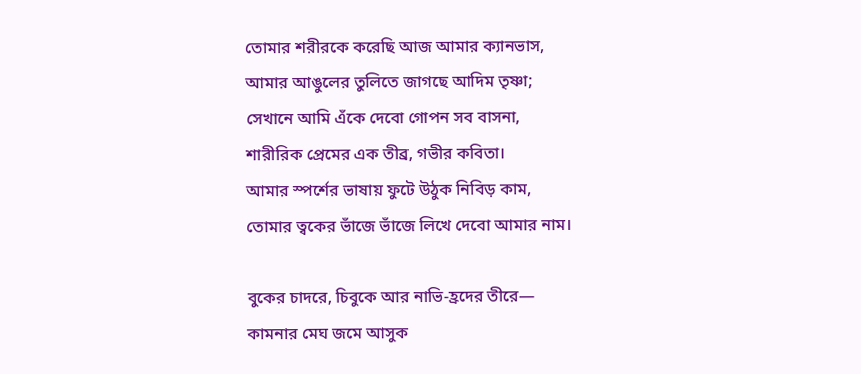তোমার শরীরকে করেছি আজ আমার ক্যানভাস,
আমার আঙুলের তুলিতে জাগছে আদিম তৃষ্ণা;
সেখানে আমি এঁকে দেবো গোপন সব বাসনা,
শারীরিক প্রেমের এক তীব্র, গভীর কবিতা।
আমার স্পর্শের ভাষায় ফুটে উঠুক নিবিড় কাম,
তোমার ত্বকের ভাঁজে ভাঁজে লিখে দেবো আমার নাম।

বুকের চাদরে, চিবুকে আর নাভি-হ্রদের তীরে—
কামনার মেঘ জমে আসুক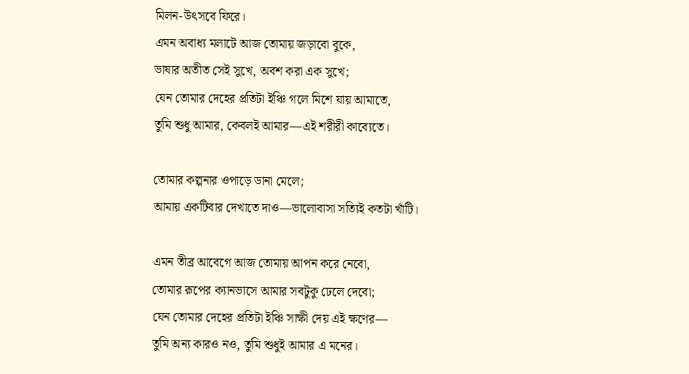মিলন-উৎসবে ফিরে।
এমন অবাধ্য মলাটে আজ তোমায় জড়াবো বুকে,
ভাষার অতীত সেই সুখে, অবশ করা এক সুখে;
যেন তোমার দেহের প্রতিটা ইঞ্চি গলে মিশে যায় আমাতে,
তুমি শুধু আমার, কেবলই আমার—এই শরীরী কাব্যেতে।

তোমার কল্পনার ওপাড়ে ডানা মেলে;
আমায় একটিবার দেখাতে দাও—ভালোবাসা সত্যিই কতটা খাঁটি।

এমন তীব্র আবেগে আজ তোমায় আপন করে নেবো,
তোমার রূপের ক্যানভাসে আমার সবটুকু ঢেলে দেবো;
যেন তোমার দেহের প্রতিটা ইঞ্চি সাক্ষী দেয় এই ক্ষণের—
তুমি অন্য কারও নও, তুমি শুধুই আমার এ মনের।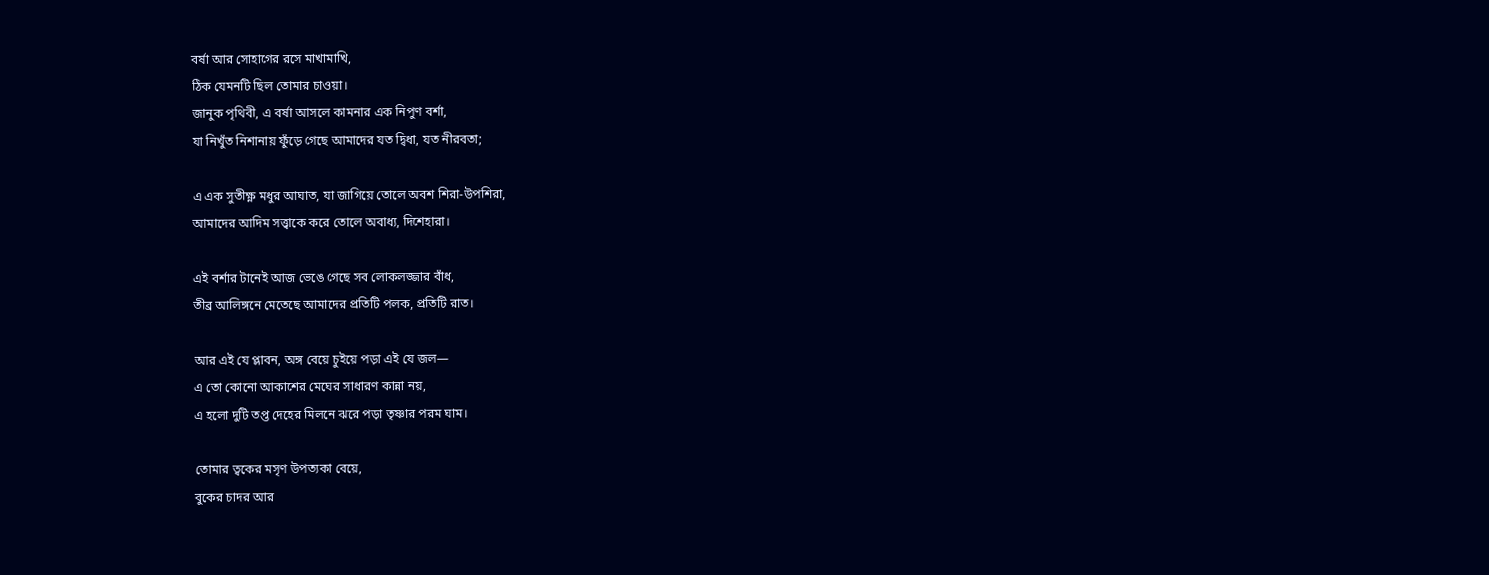বর্ষা আর সোহাগের রসে মাখামাখি,
ঠিক যেমনটি ছিল তোমার চাওয়া।
জানুক পৃথিবী, এ বর্ষা আসলে কামনার এক নিপুণ বর্শা,
যা নিখুঁত নিশানায় ফুঁড়ে গেছে আমাদের যত দ্বিধা, যত নীরবতা;

এ এক সুতীক্ষ্ণ মধুর আঘাত, যা জাগিয়ে তোলে অবশ শিরা-উপশিরা,
আমাদের আদিম সত্ত্বাকে করে তোলে অবাধ্য, দিশেহারা।

এই বর্শার টানেই আজ ভেঙে গেছে সব লোকলজ্জার বাঁধ,
তীব্র আলিঙ্গনে মেতেছে আমাদের প্রতিটি পলক, প্রতিটি রাত।

আর এই যে প্লাবন, অঙ্গ বেয়ে চুইয়ে পড়া এই যে জল—
এ তো কোনো আকাশের মেঘের সাধারণ কান্না নয়,
এ হলো দুটি তপ্ত দেহের মিলনে ঝরে পড়া তৃষ্ণার পরম ঘাম।

তোমার ত্বকের মসৃণ উপত্যকা বেয়ে,
বুকের চাদর আর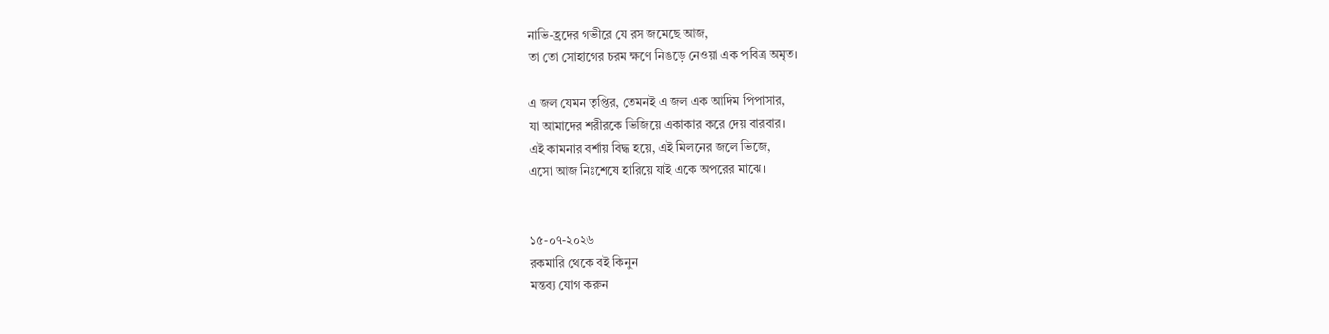নাভি-হ্রদের গভীরে যে রস জমেছে আজ,
তা তো সোহাগের চরম ক্ষণে নিঙড়ে নেওয়া এক পবিত্র অমৃত।

এ জল যেমন তৃপ্তির, তেমনই এ জল এক আদিম পিপাসার,
যা আমাদের শরীরকে ভিজিয়ে একাকার করে দেয় বারবার।
এই কামনার বর্শায় বিদ্ধ হয়ে, এই মিলনের জলে ভিজে,
এসো আজ নিঃশেষে হারিয়ে যাই একে অপরের মাঝে।


১৫-০৭-২০২৬
রকমারি থেকে বই কিনুন
মন্তব্য যোগ করুন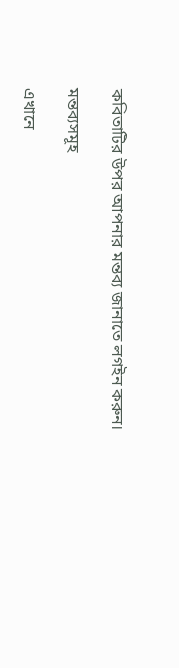কবিতাটির উপর আপনার মন্তব্য জানাতে লগইন করুন।

মন্তব্যসমূহ

এখানে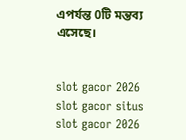এপর্যন্ত 0টি মন্তব্য এসেছে।


slot gacor 2026 slot gacor situs slot gacor 2026